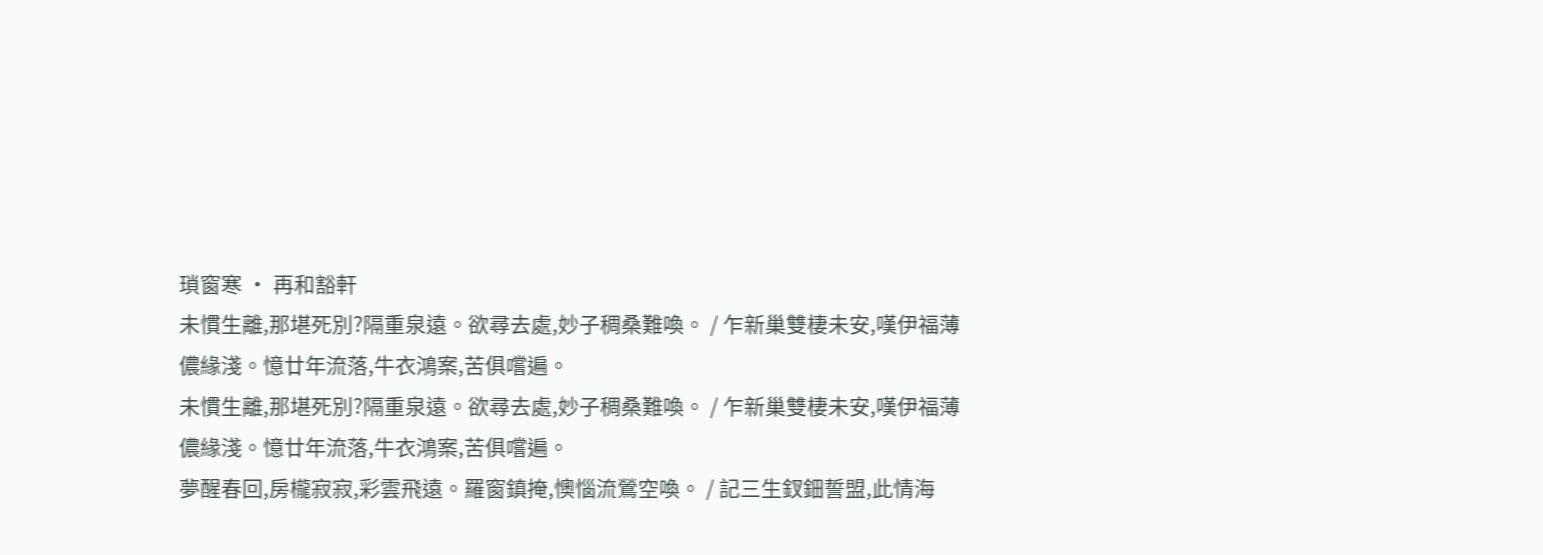瑣窗寒 · 再和豁軒
未慣生離,那堪死別?隔重泉遠。欲尋去處,妙子稠桑難喚。 / 乍新巢雙棲未安,嘆伊福薄儂緣淺。憶廿年流落,牛衣鴻案,苦俱嚐遍。
未慣生離,那堪死別?隔重泉遠。欲尋去處,妙子稠桑難喚。 / 乍新巢雙棲未安,嘆伊福薄儂緣淺。憶廿年流落,牛衣鴻案,苦俱嚐遍。
夢醒春回,房櫳寂寂,彩雲飛遠。羅窗鎮掩,懊惱流鶯空喚。 / 記三生釵鈿誓盟,此情海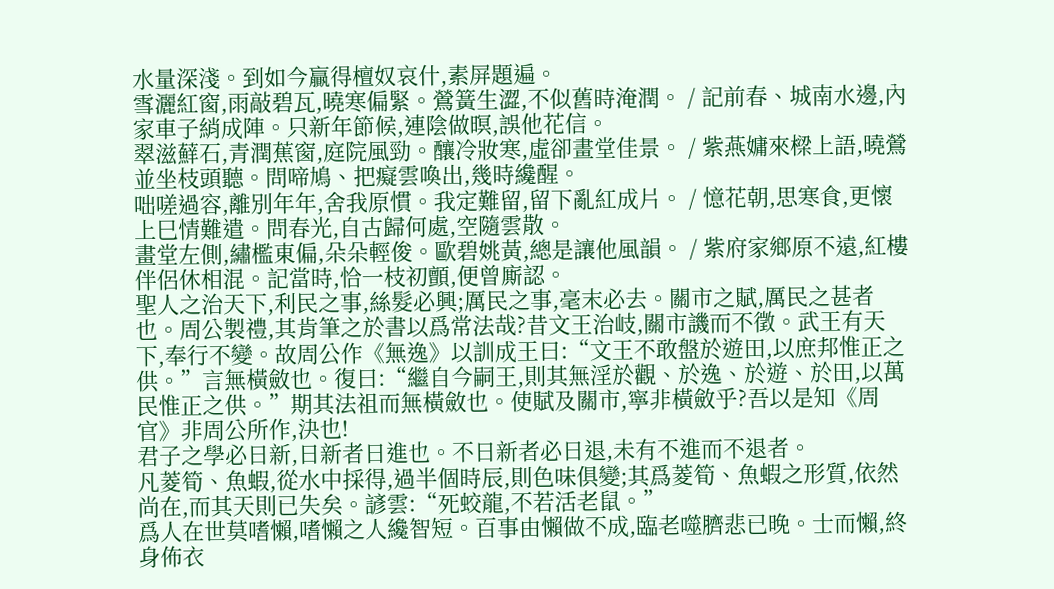水量深淺。到如今贏得檀奴哀什,素屏題遍。
雪灑紅窗,雨敲碧瓦,曉寒偏緊。鶯簧生澀,不似舊時淹潤。 / 記前春、城南水邊,內家車子綃成陣。只新年節候,連陰做暝,誤他花信。
翠滋蘚石,青潤蕉窗,庭院風勁。釀冷妝寒,虛卻畫堂佳景。 / 紫燕嫞來樑上語,曉鶯並坐枝頭聽。問啼鳩、把癡雲喚出,幾時纔醒。
咄嗟過容,離別年年,舍我原慣。我定難留,留下亂紅成片。 / 憶花朝,思寒食,更懷上巳情難遣。問春光,自古歸何處,空隨雲散。
畫堂左側,繡檻東偏,朵朵輕俊。歐碧姚黃,總是讓他風韻。 / 紫府家鄉原不遠,紅樓伴侶休相混。記當時,恰一枝初顫,便曾廝認。
聖人之治天下,利民之事,絲髮必興;厲民之事,毫末必去。關市之賦,厲民之甚者也。周公製禮,其肯筆之於書以爲常法哉?昔文王治岐,關市譏而不徵。武王有天下,奉行不變。故周公作《無逸》以訓成王曰:“文王不敢盤於遊田,以庶邦惟正之供。”言無橫斂也。復曰:“繼自今嗣王,則其無淫於觀、於逸、於遊、於田,以萬民惟正之供。”期其法祖而無橫斂也。使賦及關市,寧非橫斂乎?吾以是知《周官》非周公所作,決也!
君子之學必日新,日新者日進也。不日新者必日退,未有不進而不退者。
凡菱筍、魚蝦,從水中採得,過半個時辰,則色味俱變;其爲菱筍、魚蝦之形質,依然尚在,而其天則已失矣。諺雲:“死蛟龍,不若活老鼠。”
爲人在世莫嗜懶,嗜懶之人纔智短。百事由懶做不成,臨老噬臍悲已晚。士而懶,終身佈衣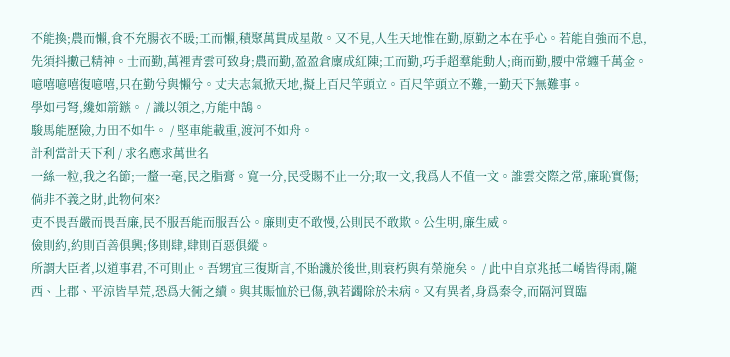不能換;農而懶,食不充腸衣不暖;工而懶,積聚萬貫成星散。又不見,人生天地惟在勤,原勤之本在乎心。若能自強而不息,先須抖擻己精神。士而勤,萬裡青雲可致身;農而勤,盈盈倉廩成紅陳;工而勤,巧手超羣能動人;商而勤,腰中常纏千萬金。噫嘻噫嘻復噫嘻,只在勤兮與懶兮。丈夫志氣掀天地,擬上百尺竿頭立。百尺竿頭立不難,一勤天下無難事。
學如弓弩,纔如箭鏃。 / 識以領之,方能中鵠。
駿馬能歷險,力田不如牛。 / 堅車能載重,渡河不如舟。
計利當計天下利 / 求名應求萬世名
一絲一粒,我之名節;一釐一毫,民之脂膏。寬一分,民受賜不止一分;取一文,我爲人不值一文。誰雲交際之常,廉恥實傷;倘非不義之財,此物何來?
吏不畏吾嚴而畏吾廉,民不服吾能而服吾公。廉則吏不敢慢,公則民不敢欺。公生明,廉生威。
儉則約,約則百善俱興;侈則肆,肆則百惡俱縱。
所謂大臣者,以道事君,不可則止。吾甥宜三復斯言,不貽譏於後世,則衰朽與有榮施矣。 / 此中自京兆抵二崤皆得雨,隴西、上郡、平涼皆旱荒,恐爲大衕之續。與其賑恤於已傷,孰若蠲除於未病。又有異者,身爲秦令,而隔河買臨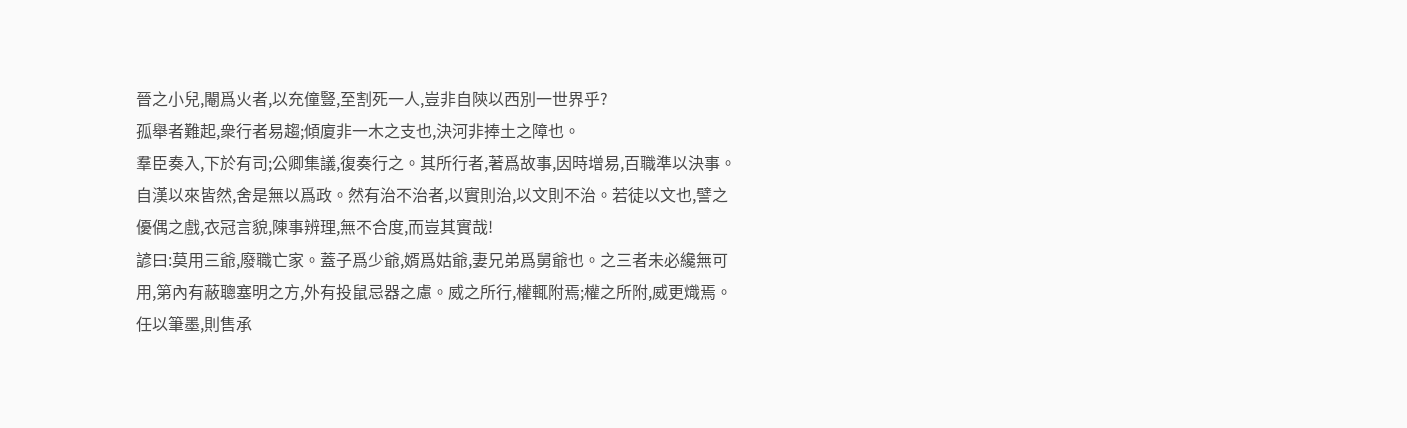晉之小兒,閹爲火者,以充僮豎,至割死一人,豈非自陝以西別一世界乎?
孤舉者難起,衆行者易趨;傾廈非一木之支也,決河非捧土之障也。
羣臣奏入,下於有司;公卿集議,復奏行之。其所行者,著爲故事,因時增易,百職準以決事。自漢以來皆然,舍是無以爲政。然有治不治者,以實則治,以文則不治。若徒以文也,譬之優偶之戲,衣冠言貌,陳事辨理,無不合度,而豈其實哉!
諺曰:莫用三爺,廢職亡家。蓋子爲少爺,婿爲姑爺,妻兄弟爲舅爺也。之三者未必纔無可用,第內有蔽聰塞明之方,外有投鼠忌器之慮。威之所行,權輒附焉;權之所附,威更熾焉。任以筆墨,則售承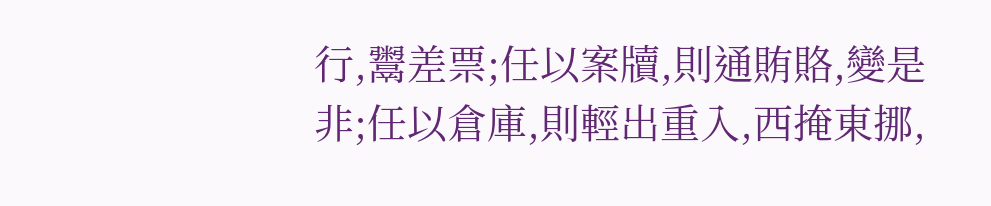行,鬻差票;任以案牘,則通賄賂,變是非;任以倉庫,則輕出重入,西掩東挪,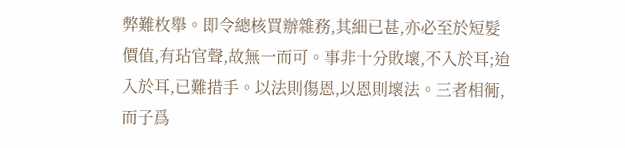弊難枚舉。即令總核買辦雜務,其細已甚,亦必至於短髮價值,有玷官聲,故無一而可。事非十分敗壞,不入於耳;迨入於耳,已難措手。以法則傷恩,以恩則壞法。三者相衕,而子爲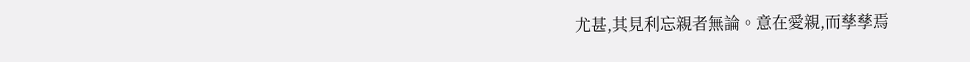尤甚,其見利忘親者無論。意在愛親,而孳孳焉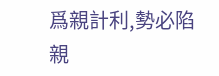爲親計利,勢必陷親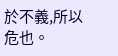於不義,所以危也。